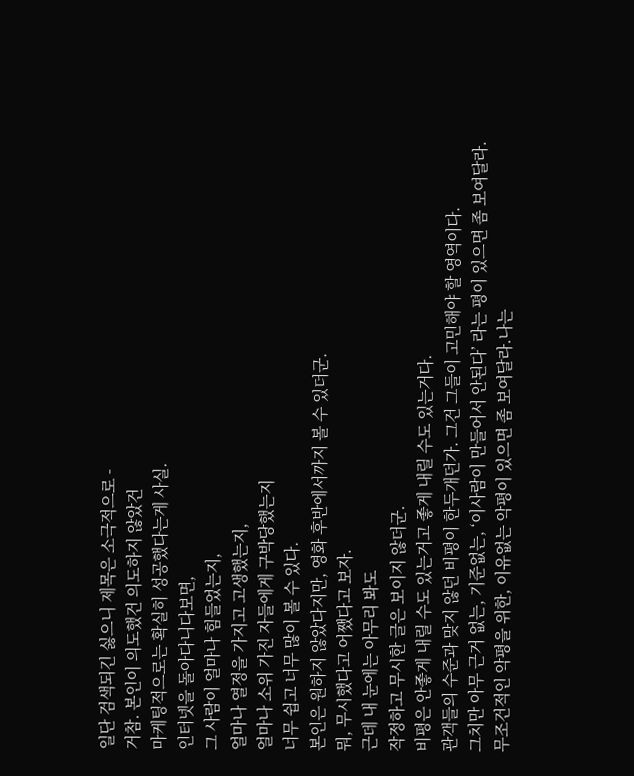일단 검색되긴 싫으니 제목은 소극적으로 -
거참. 본인이 의도했건 의도하지 않았건
마케팅적으로는 확실히 성공했다는게 사실.
인터넷을 돌아다니다보면,
그 사람이 얼마나 힘들었는지,
얼마나 열정을 가지고 고생했는지,
얼마나 소위 가진 자들에게 구박당했는지
너무 쉽고 너무 많이 볼 수 있다.
본인은 원하지 않았다지만, 영화 후반에서까지 볼 수 있더군.
뭐, 무시했다고 어쨌다고 보자.
근데 내 눈에는 아무리 봐도
작정하고 무시한 글은 보이지 않더군.
비평은 안좋게 내릴 수도 있는거고 좋게 내릴 수도 있는거다.
관객들의 수준과 맞지 않던 비평이 한두개던가. 그건 그들이 고민해야 할 영역이다.
그치만 아무 근거 없는, 기준없는, ‘이사람이 만들어서 안된다’ 라는 평이 있으면 좀 보여달라.
무조건적인 악평을 위한, 이유없는 악평이 있으면 좀 보여달라.나는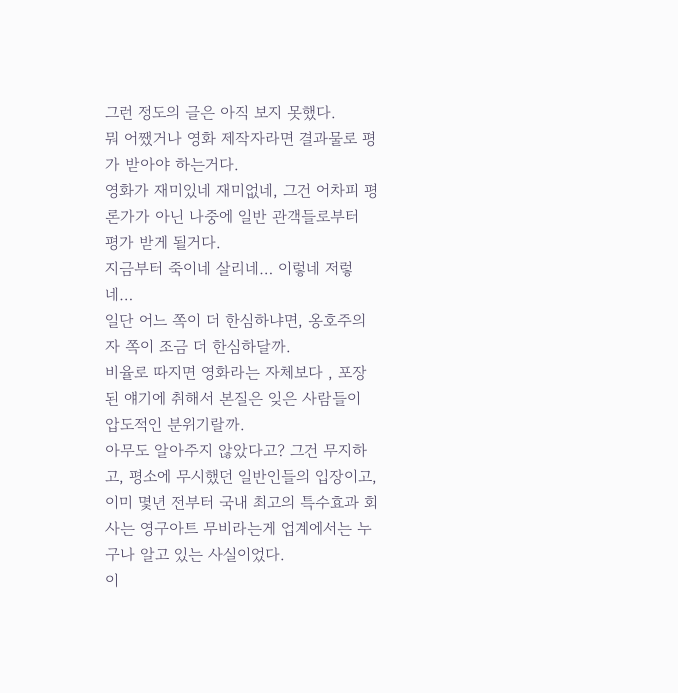그런 정도의 글은 아직 보지 못했다.
뭐 어쨌거나 영화 제작자라면 결과물로 평가 받아야 하는거다.
영화가 재미있네 재미없네, 그건 어차피 평론가가 아닌 나중에 일반 관객들로부터
평가 받게 될거다.
지금부터 죽이네 살리네… 이렇네 저렇네…
일단 어느 쪽이 더 한심하냐면, 옹호주의자 쪽이 조금 더 한심하달까.
비율로 따지면 영화라는 자체보다 , 포장된 얘기에 취해서 본질은 잊은 사람들이 압도적인 분위기랄까.
아무도 알아주지 않았다고? 그건 무지하고, 평소에 무시했던 일반인들의 입장이고,
이미 몇년 전부터 국내 최고의 특수효과 회사는 영구아트 무비라는게 업계에서는 누구나 알고 있는 사실이었다.
이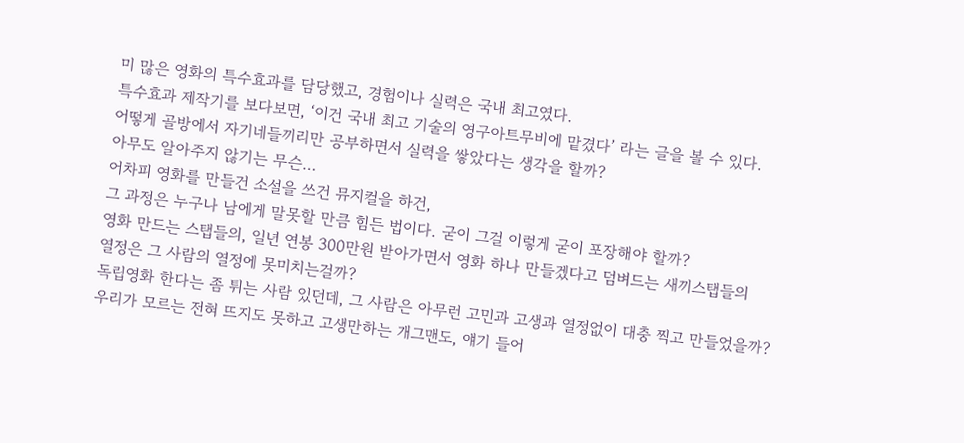미 많은 영화의 특수효과를 담당했고, 경험이나 실력은 국내 최고였다.
특수효과 제작기를 보다보면, ‘이건 국내 최고 기술의 영구아트무비에 맡겼다’ 라는 글을 볼 수 있다.
어떻게 골방에서 자기네들끼리만 공부하면서 실력을 쌓았다는 생각을 할까?
아무도 알아주지 않기는 무슨…
어차피 영화를 만들건 소설을 쓰건 뮤지컬을 하건,
그 과정은 누구나 남에게 말못할 만큼 힘든 법이다. 굳이 그걸 이렇게 굳이 포장해야 할까?
영화 만드는 스탭들의, 일년 연봉 300만원 받아가면서 영화 하나 만들겠다고 덤벼드는 새끼스탭들의
열정은 그 사람의 열정에 못미치는걸까?
독립영화 한다는 좀 튀는 사람 있던데, 그 사람은 아무런 고민과 고생과 열정없이 대충 찍고 만들었을까?
우리가 모르는 전혀 뜨지도 못하고 고생만하는 개그맨도, 얘기 들어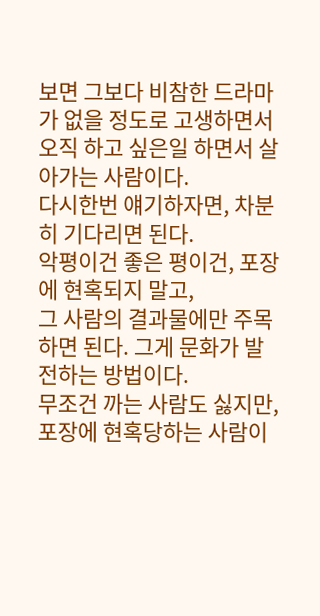보면 그보다 비참한 드라마가 없을 정도로 고생하면서
오직 하고 싶은일 하면서 살아가는 사람이다.
다시한번 얘기하자면, 차분히 기다리면 된다.
악평이건 좋은 평이건, 포장에 현혹되지 말고,
그 사람의 결과물에만 주목하면 된다. 그게 문화가 발전하는 방법이다.
무조건 까는 사람도 싫지만,
포장에 현혹당하는 사람이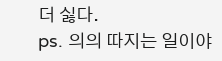더 싫다.
ps. 의의 따지는 일이야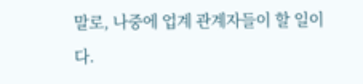말로, 나중에 업계 관계자들이 할 일이다.